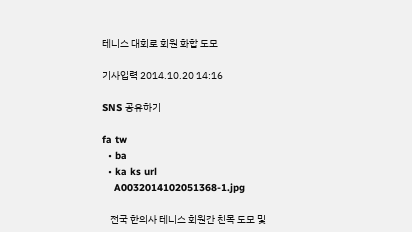테니스 대회로 회원 화합 도모

기사입력 2014.10.20 14:16

SNS 공유하기

fa tw
  • ba
  • ka ks url
    A0032014102051368-1.jpg

    전국 한의사 테니스 회원간 친목 도모 및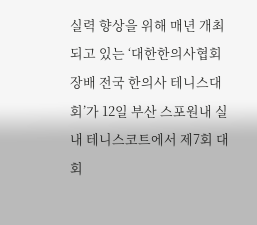실력 향상을 위해 매년 개최되고 있는 ‘대한한의사협회장배 전국 한의사 테니스대회’가 12일 부산 스포원내 실내 테니스코트에서 제7회 대회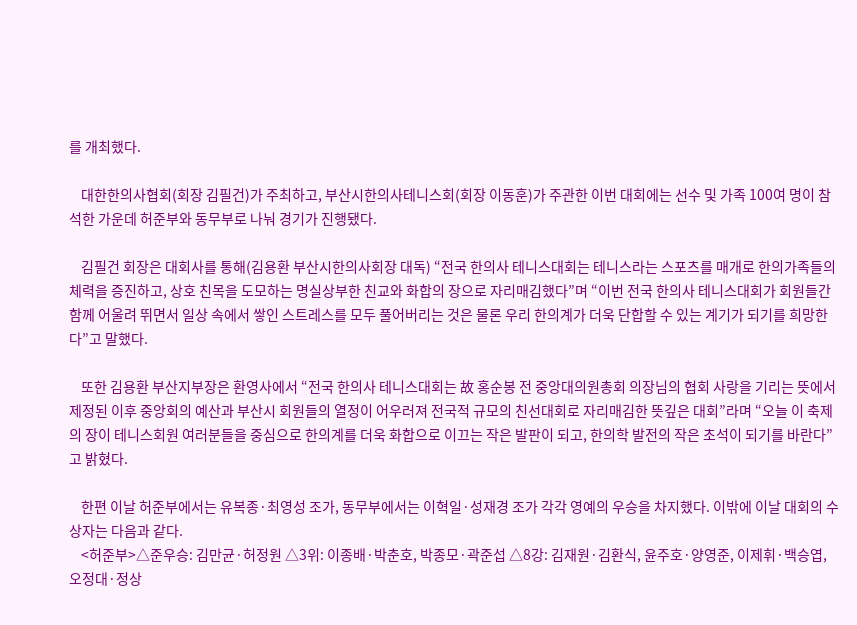를 개최했다.

    대한한의사협회(회장 김필건)가 주최하고, 부산시한의사테니스회(회장 이동훈)가 주관한 이번 대회에는 선수 및 가족 100여 명이 참석한 가운데 허준부와 동무부로 나눠 경기가 진행됐다.

    김필건 회장은 대회사를 통해(김용환 부산시한의사회장 대독) “전국 한의사 테니스대회는 테니스라는 스포츠를 매개로 한의가족들의 체력을 증진하고, 상호 친목을 도모하는 명실상부한 친교와 화합의 장으로 자리매김했다”며 “이번 전국 한의사 테니스대회가 회원들간 함께 어울려 뛰면서 일상 속에서 쌓인 스트레스를 모두 풀어버리는 것은 물론 우리 한의계가 더욱 단합할 수 있는 계기가 되기를 희망한다”고 말했다.

    또한 김용환 부산지부장은 환영사에서 “전국 한의사 테니스대회는 故 홍순봉 전 중앙대의원총회 의장님의 협회 사랑을 기리는 뜻에서 제정된 이후 중앙회의 예산과 부산시 회원들의 열정이 어우러져 전국적 규모의 친선대회로 자리매김한 뜻깊은 대회”라며 “오늘 이 축제의 장이 테니스회원 여러분들을 중심으로 한의계를 더욱 화합으로 이끄는 작은 발판이 되고, 한의학 발전의 작은 초석이 되기를 바란다”고 밝혔다.

    한편 이날 허준부에서는 유복종·최영성 조가, 동무부에서는 이혁일·성재경 조가 각각 영예의 우승을 차지했다. 이밖에 이날 대회의 수상자는 다음과 같다.
    <허준부>△준우승: 김만균·허정원 △3위: 이종배·박춘호, 박종모·곽준섭 △8강: 김재원·김환식, 윤주호·양영준, 이제휘·백승엽, 오정대·정상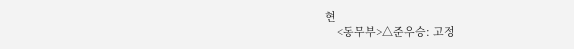현
    <동무부>△준우승: 고정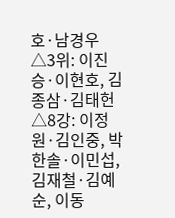호·남경우 △3위: 이진승·이현호, 김종삼·김태헌 △8강: 이정원·김인중, 박한솔·이민섭, 김재철·김예순, 이동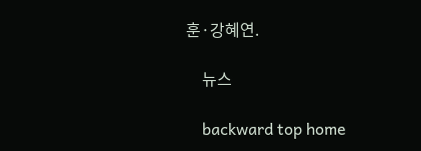훈·강혜연.

    뉴스

    backward top home